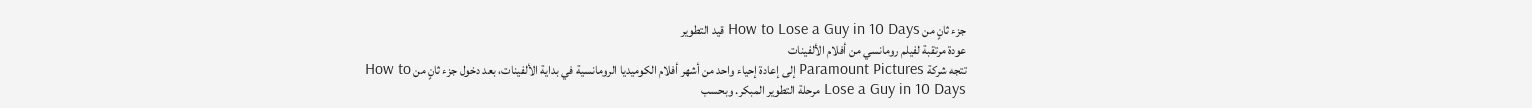جزء ثانٍ من How to Lose a Guy in 10 Days قيد التطوير
عودة مرتقبة لفيلم رومانسي من أفلام الألفينات
تتجه شركة Paramount Pictures إلى إعادة إحياء واحد من أشهر أفلام الكوميديا الرومانسية في بداية الألفينات، بعد دخول جزء ثانٍ من How to Lose a Guy in 10 Days مرحلة التطوير المبكر. وبحسب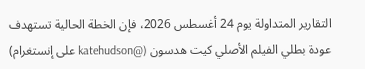التقارير المتداولة يوم 24 أغسطس 2026، فإن الخطة الحالية تستهدف عودة بطلي الفيلم الأصلي كيت هدسون (@katehudson على إنستغرام)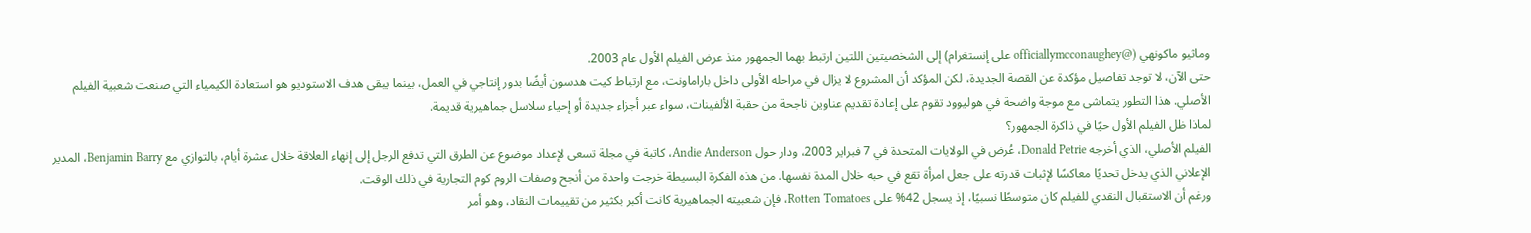وماثيو ماكونهي (@officiallymcconaughey على إنستغرام) إلى الشخصيتين اللتين ارتبط بهما الجمهور منذ عرض الفيلم الأول عام 2003.
حتى الآن، لا توجد تفاصيل مؤكدة عن القصة الجديدة، لكن المؤكد أن المشروع لا يزال في مراحله الأولى داخل باراماونت، مع ارتباط كيت هدسون أيضًا بدور إنتاجي في العمل، بينما يبقى هدف الاستوديو هو استعادة الكيمياء التي صنعت شعبية الفيلم الأصلي. هذا التطور يتماشى مع موجة واضحة في هوليوود تقوم على إعادة تقديم عناوين ناجحة من حقبة الألفينات، سواء عبر أجزاء جديدة أو إحياء سلاسل جماهيرية قديمة.
لماذا ظل الفيلم الأول حيًا في ذاكرة الجمهور؟
الفيلم الأصلي، الذي أخرجه Donald Petrie، عُرض في الولايات المتحدة في 7 فبراير 2003، ودار حول Andie Anderson، كاتبة في مجلة تسعى لإعداد موضوع عن الطرق التي تدفع الرجل إلى إنهاء العلاقة خلال عشرة أيام، بالتوازي مع Benjamin Barry، المدير الإعلاني الذي يدخل تحديًا معاكسًا لإثبات قدرته على جعل امرأة تقع في حبه خلال المدة نفسها. من هذه الفكرة البسيطة خرجت واحدة من أنجح وصفات الروم كوم التجارية في ذلك الوقت.
ورغم أن الاستقبال النقدي للفيلم كان متوسطًا نسبيًا، إذ يسجل 42% على Rotten Tomatoes، فإن شعبيته الجماهيرية كانت أكبر بكثير من تقييمات النقاد، وهو أمر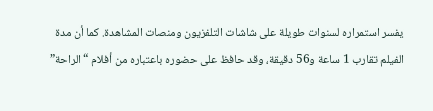يفسر استمراره لسنوات طويلة على شاشات التلفزيون ومنصات المشاهدة. كما أن مدة الفيلم تقارب 1 ساعة و56 دقيقة، وقد حافظ على حضوره باعتباره من أفلام “الراحة”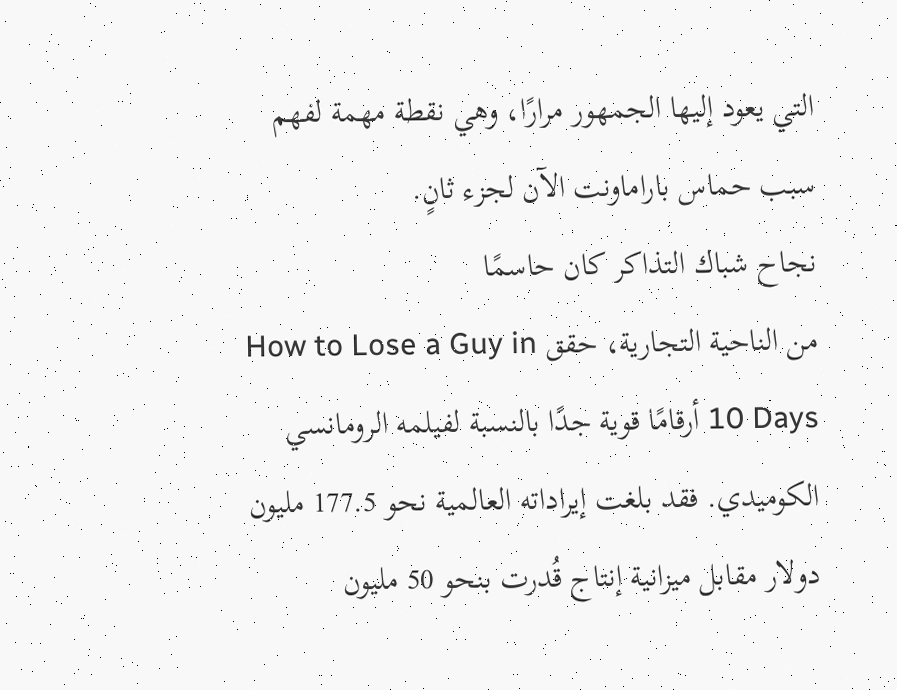التي يعود إليها الجمهور مرارًا، وهي نقطة مهمة لفهم سبب حماس باراماونت الآن لجزء ثانٍ.
نجاح شباك التذاكر كان حاسمًا
من الناحية التجارية، حقق How to Lose a Guy in 10 Days أرقامًا قوية جدًا بالنسبة لفيلمه الرومانسي الكوميدي. فقد بلغت إيراداته العالمية نحو 177.5 مليون دولار مقابل ميزانية إنتاج قُدرت بنحو 50 مليون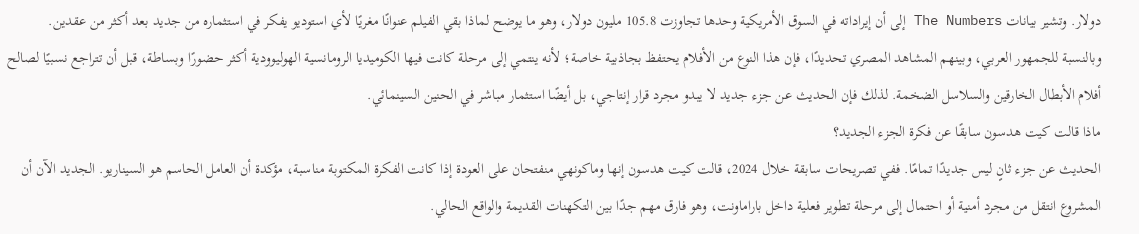دولار. وتشير بيانات The Numbers إلى أن إيراداته في السوق الأمريكية وحدها تجاوزت 105.8 مليون دولار، وهو ما يوضح لماذا بقي الفيلم عنوانًا مغريًا لأي استوديو يفكر في استثماره من جديد بعد أكثر من عقدين.
وبالنسبة للجمهور العربي، وبينهم المشاهد المصري تحديدًا، فإن هذا النوع من الأفلام يحتفظ بجاذبية خاصة؛ لأنه ينتمي إلى مرحلة كانت فيها الكوميديا الرومانسية الهوليوودية أكثر حضورًا وبساطة، قبل أن تتراجع نسبيًا لصالح أفلام الأبطال الخارقين والسلاسل الضخمة. لذلك فإن الحديث عن جزء جديد لا يبدو مجرد قرار إنتاجي، بل أيضًا استثمار مباشر في الحنين السينمائي.
ماذا قالت كيت هدسون سابقًا عن فكرة الجزء الجديد؟
الحديث عن جزء ثانٍ ليس جديدًا تمامًا. ففي تصريحات سابقة خلال 2024، قالت كيت هدسون إنها وماكونهي منفتحان على العودة إذا كانت الفكرة المكتوبة مناسبة، مؤكدة أن العامل الحاسم هو السيناريو. الجديد الآن أن المشروع انتقل من مجرد أمنية أو احتمال إلى مرحلة تطوير فعلية داخل باراماونت، وهو فارق مهم جدًا بين التكهنات القديمة والواقع الحالي.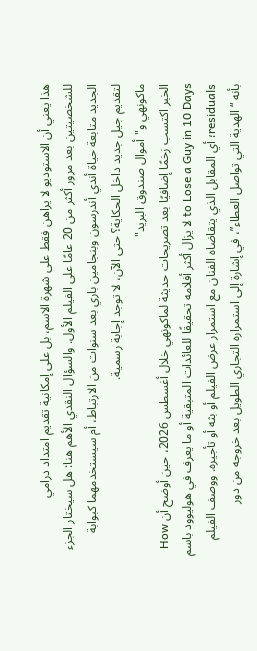هذا يعني أن الاستوديو لا يراهن فقط على شهرة الاسم، بل على إمكانية تقديم امتداد درامي للشخصيتين بعد مرور أكثر من 20 عامًا على الفيلم الأول. والسؤال النقدي الأهم هنا: هل سيختار الجزء الجديد متابعة حياة أندي أندرسون وبنجامين باري بعد سنوات من الارتباط، أم سيستخدمهما كبوابة لتقديم جيل جديد داخل الحكاية؟ حتى الآن، لا توجد إجابة رسمية.
ماكونهي و"أموال صندوق البريد"
الخبر اكتسب زخمًا إضافيًا بعد تصريحات حديثة لماكونهي خلال أغسطس 2026، حين أوضح أن How to Lose a Guy in 10 Days لا يزال أكثر أفلامه تحقيقًا للعائدات المتبقية أو ما يعرف في هوليوود باسم residuals؛ أي المقابل الذي يتقاضاه الفنان مع استمرار عرض الفيلم أو بثه أو تأجيره. ووصف الفيلم بأنه “الهدية التي تواصل العطاء”، في إشارة إلى استمراره التجاري الطويل بعد خروجه من دور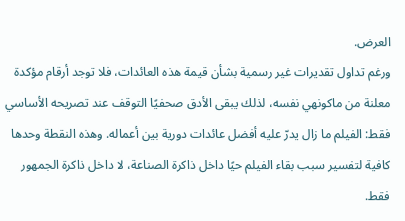العرض.
ورغم تداول تقديرات غير رسمية بشأن قيمة هذه العائدات، فلا توجد أرقام مؤكدة معلنة من ماكونهي نفسه، لذلك يبقى الأدق صحفيًا التوقف عند تصريحه الأساسي فقط: الفيلم ما زال يدرّ عليه أفضل عائدات دورية بين أعماله. وهذه النقطة وحدها كافية لتفسير سبب بقاء الفيلم حيًا داخل ذاكرة الصناعة، لا داخل ذاكرة الجمهور فقط.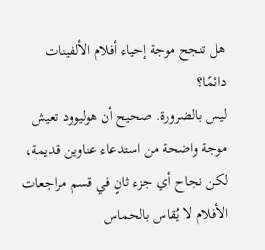هل تنجح موجة إحياء أفلام الألفينات دائمًا؟
ليس بالضرورة. صحيح أن هوليوود تعيش موجة واضحة من استدعاء عناوين قديمة، لكن نجاح أي جزء ثانٍ في قسم مراجعات الأفلام لا يُقاس بالحماس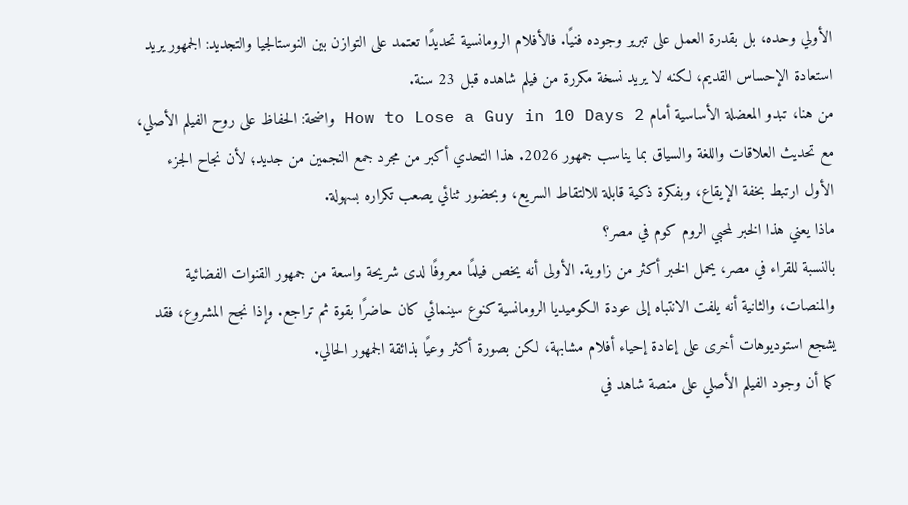الأولي وحده، بل بقدرة العمل على تبرير وجوده فنيًا. فالأفلام الرومانسية تحديدًا تعتمد على التوازن بين النوستالجيا والتجديد: الجمهور يريد استعادة الإحساس القديم، لكنه لا يريد نسخة مكررة من فيلم شاهده قبل 23 سنة.
من هنا، تبدو المعضلة الأساسية أمام How to Lose a Guy in 10 Days 2 واضحة: الحفاظ على روح الفيلم الأصلي، مع تحديث العلاقات واللغة والسياق بما يناسب جمهور 2026. هذا التحدي أكبر من مجرد جمع النجمين من جديد؛ لأن نجاح الجزء الأول ارتبط بخفة الإيقاع، وبفكرة ذكية قابلة للالتقاط السريع، وبحضور ثنائي يصعب تكراره بسهولة.
ماذا يعني هذا الخبر لمحبي الروم كوم في مصر؟
بالنسبة للقراء في مصر، يحمل الخبر أكثر من زاوية. الأولى أنه يخص فيلمًا معروفًا لدى شريحة واسعة من جمهور القنوات الفضائية والمنصات، والثانية أنه يلفت الانتباه إلى عودة الكوميديا الرومانسية كنوع سينمائي كان حاضرًا بقوة ثم تراجع. وإذا نجح المشروع، فقد يشجع استوديوهات أخرى على إعادة إحياء أفلام مشابهة، لكن بصورة أكثر وعيًا بذائقة الجمهور الحالي.
كما أن وجود الفيلم الأصلي على منصة شاهد في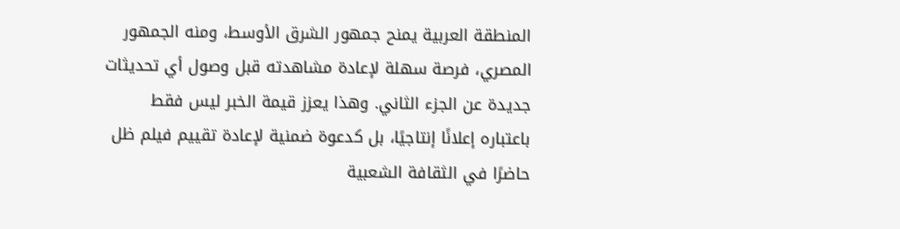المنطقة العربية يمنح جمهور الشرق الأوسط، ومنه الجمهور المصري، فرصة سهلة لإعادة مشاهدته قبل وصول أي تحديثات جديدة عن الجزء الثاني. وهذا يعزز قيمة الخبر ليس فقط باعتباره إعلانًا إنتاجيًا، بل كدعوة ضمنية لإعادة تقييم فيلم ظل حاضرًا في الثقافة الشعبية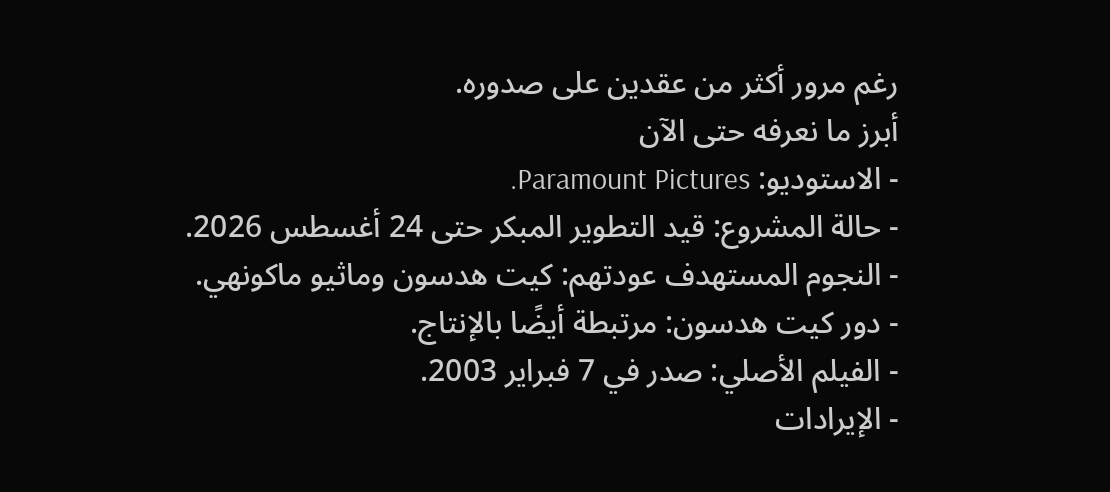رغم مرور أكثر من عقدين على صدوره.
أبرز ما نعرفه حتى الآن
- الاستوديو: Paramount Pictures.
- حالة المشروع: قيد التطوير المبكر حتى 24 أغسطس 2026.
- النجوم المستهدف عودتهم: كيت هدسون وماثيو ماكونهي.
- دور كيت هدسون: مرتبطة أيضًا بالإنتاج.
- الفيلم الأصلي: صدر في 7 فبراير 2003.
- الإيرادات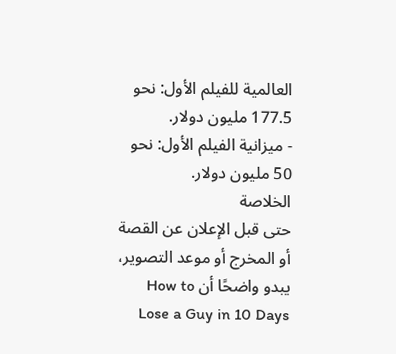العالمية للفيلم الأول: نحو 177.5 مليون دولار.
- ميزانية الفيلم الأول: نحو 50 مليون دولار.
الخلاصة
حتى قبل الإعلان عن القصة أو المخرج أو موعد التصوير، يبدو واضحًا أن How to Lose a Guy in 10 Days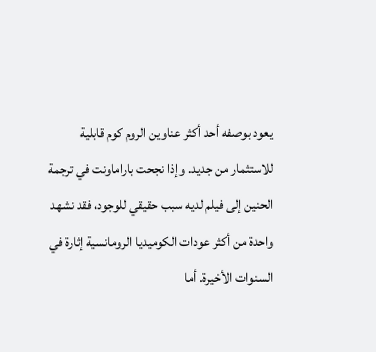يعود بوصفه أحد أكثر عناوين الروم كوم قابلية للاستثمار من جديد. وإذا نجحت باراماونت في ترجمة الحنين إلى فيلم لديه سبب حقيقي للوجود، فقد نشهد واحدة من أكثر عودات الكوميديا الرومانسية إثارة في السنوات الأخيرة. أما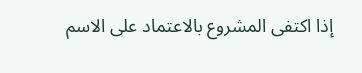إذا اكتفى المشروع بالاعتماد على الاسم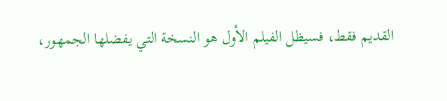القديم فقط، فسيظل الفيلم الأول هو النسخة التي يفضلها الجمهور،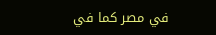في مصر كما في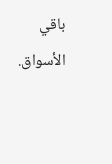باقي الأسواق.